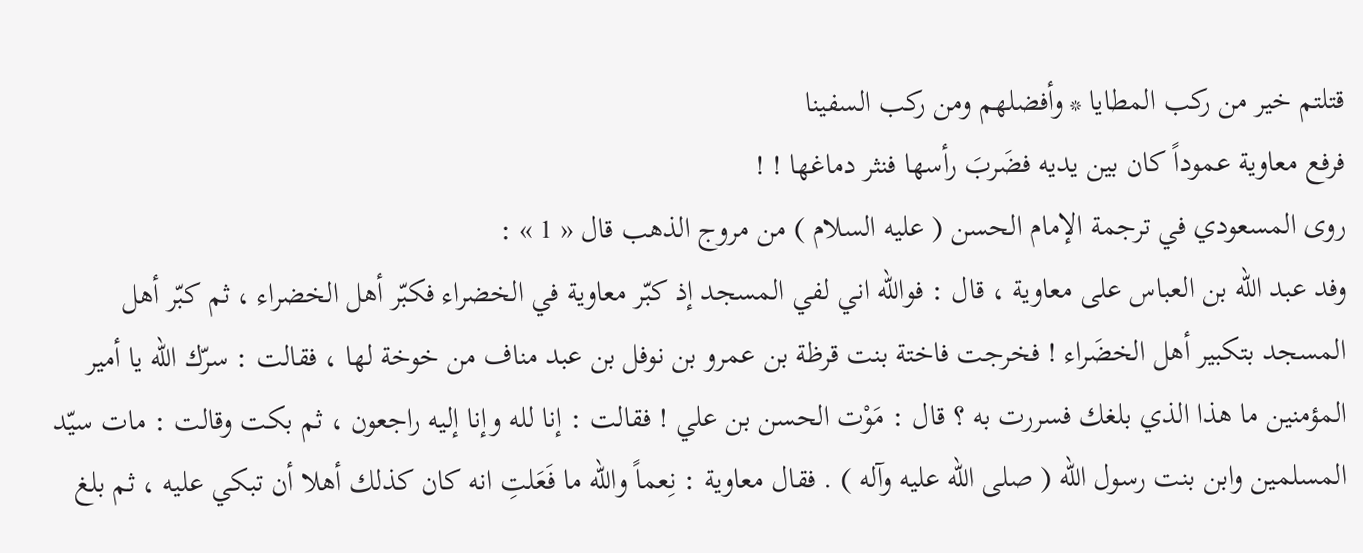قتلتم خير من ركب المطايا * وأفضلهم ومن ركب السفينا
فرفع معاوية عموداً كان بين يديه فضَربَ رأسها فنثر دماغها ! !
روى المسعودي في ترجمة الإمام الحسن ( عليه السلام ) من مروج الذهب قال « 1 » :
وفد عبد الله بن العباس على معاوية ، قال : فوالله اني لفي المسجد إذ كبّر معاوية في الخضراء فكبّر أهل الخضراء ، ثم كبّر أهل المسجد بتكبير أهل الخضَراء ! فخرجت فاختة بنت قرظة بن عمرو بن نوفل بن عبد مناف من خوخة لها ، فقالت : سرّك الله يا أمير المؤمنين ما هذا الذي بلغك فسررت به ؟ قال : مَوْت الحسن بن علي ! فقالت : إنا لله وإنا إليه راجعون ، ثم بكت وقالت : مات سيّد المسلمين وابن بنت رسول الله ( صلى الله عليه وآله ) . فقال معاوية : نِعماً والله ما فَعَلتِ انه كان كذلك أهلا أن تبكي عليه ، ثم بلغ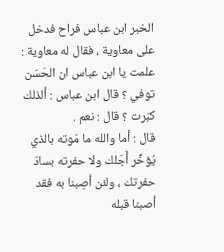الخبر ابن عباس فراح فدخل على معاوية ، فقال له معاوية : علمت يا ابن عباس ان الحَسَن توفي ؟ قال ابن عباس : ألذلك كبّرت ؟ قال : نعم .
قال : أما والله ما مَوته بالذي يُؤخِّر أَجَلك ولا حفرته بسادّ حفرتك ، ولئن أصِبنا به فقد أصبنا قبله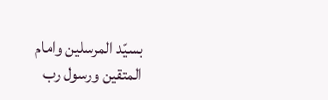بسيّد المرسلين وامام المتقين ورسول رب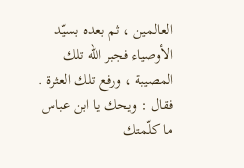العالمين ، ثم بعده بسيّد الأوصياء فجبر الله تلك المصيبة ، ورفع تلك العثرة .
فقال : ويحك يا ابن عباس ما كلّمتك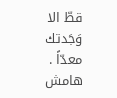قطّ الا وَجَدتك معدّاً .
هامش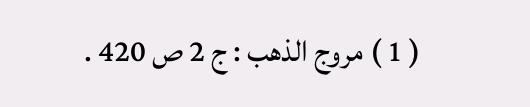( 1 ) مروج الذهب : ج 2 ص 420 .